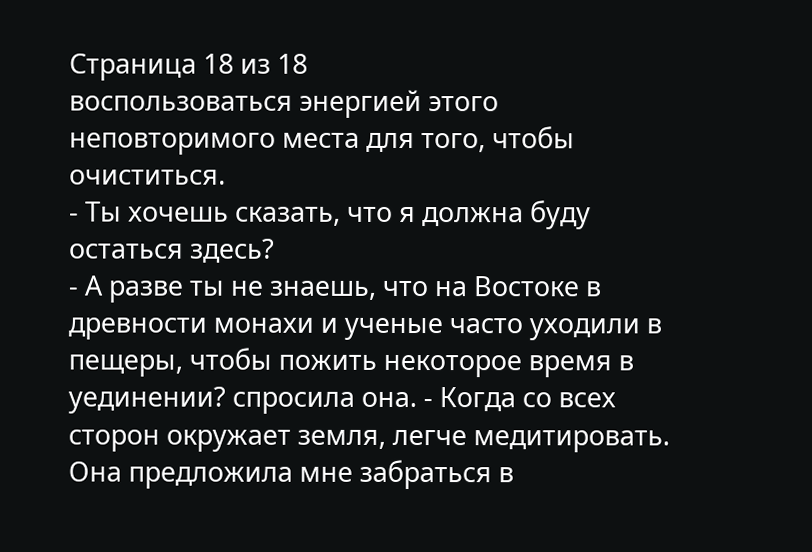Страница 18 из 18
воспользоваться энергией этого неповторимого места для того, чтобы очиститься.
- Ты хочешь сказать, что я должна буду остаться здесь?
- А разве ты не знаешь, что на Востоке в древности монахи и ученые часто уходили в пещеры, чтобы пожить некоторое время в уединении? спросила она. - Когда со всех сторон окружает земля, легче медитировать.
Она предложила мне забраться в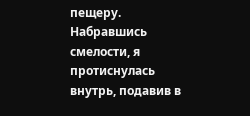пещеру. Набравшись смелости, я протиснулась внутрь, подавив в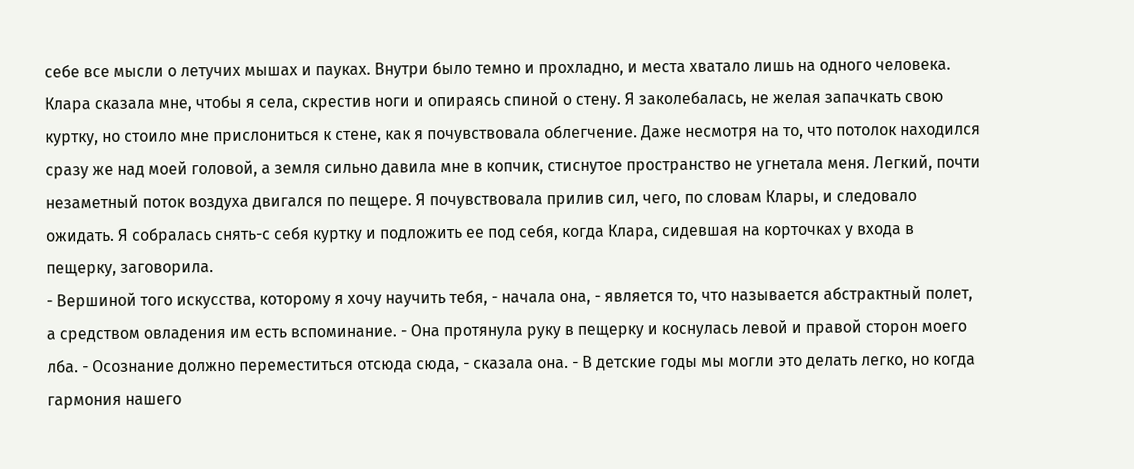себе все мысли о летучих мышах и пауках. Внутри было темно и прохладно, и места хватало лишь на одного человека. Клара сказала мне, чтобы я села, скрестив ноги и опираясь спиной о стену. Я заколебалась, не желая запачкать свою куртку, но стоило мне прислониться к стене, как я почувствовала облегчение. Даже несмотря на то, что потолок находился сразу же над моей головой, а земля сильно давила мне в копчик, стиснутое пространство не угнетала меня. Легкий, почти незаметный поток воздуха двигался по пещере. Я почувствовала прилив сил, чего, по словам Клары, и следовало ожидать. Я собралась снять-с себя куртку и подложить ее под себя, когда Клара, сидевшая на корточках у входа в пещерку, заговорила.
- Вершиной того искусства, которому я хочу научить тебя, - начала она, - является то, что называется абстрактный полет, а средством овладения им есть вспоминание. - Она протянула руку в пещерку и коснулась левой и правой сторон моего лба. - Осознание должно переместиться отсюда сюда, - сказала она. - В детские годы мы могли это делать легко, но когда гармония нашего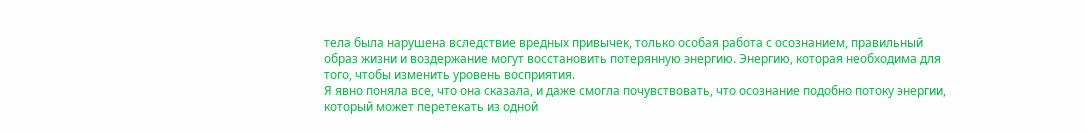тела была нарушена вследствие вредных привычек, только особая работа с осознанием, правильный образ жизни и воздержание могут восстановить потерянную энергию. Энергию, которая необходима для того, чтобы изменить уровень восприятия.
Я явно поняла все, что она сказала, и даже смогла почувствовать, что осознание подобно потоку энергии, который может перетекать из одной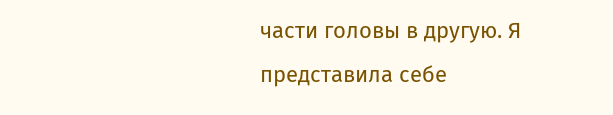части головы в другую. Я представила себе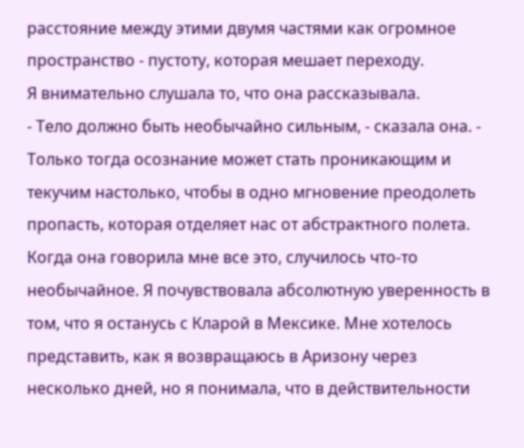расстояние между этими двумя частями как огромное пространство - пустоту, которая мешает переходу.
Я внимательно слушала то, что она рассказывала.
- Тело должно быть необычайно сильным, - сказала она. - Только тогда осознание может стать проникающим и текучим настолько, чтобы в одно мгновение преодолеть пропасть, которая отделяет нас от абстрактного полета.
Когда она говорила мне все это, случилось что-то необычайное. Я почувствовала абсолютную уверенность в том, что я останусь с Кларой в Мексике. Мне хотелось представить, как я возвращаюсь в Аризону через несколько дней, но я понимала, что в действительности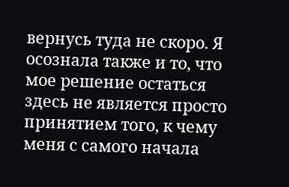вернусь туда не скоро. Я осознала также и то, что мое решение остаться здесь не является просто принятием того, к чему меня с самого начала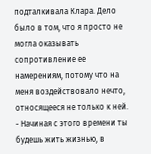подталкивала Клара. Дело было в том, что я просто не могла оказывать сопротивление ее намерениям, потому что на меня воздействовало нечто, относящееся не только к ней.
- Начиная с этого времени ты будешь жить жизнью, в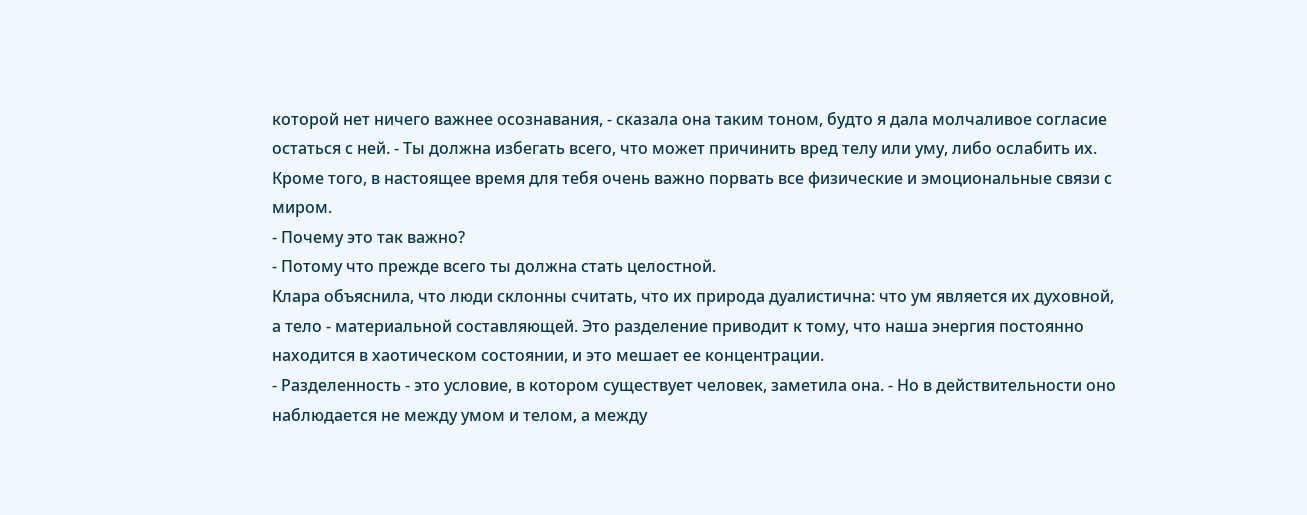которой нет ничего важнее осознавания, - сказала она таким тоном, будто я дала молчаливое согласие остаться с ней. - Ты должна избегать всего, что может причинить вред телу или уму, либо ослабить их. Кроме того, в настоящее время для тебя очень важно порвать все физические и эмоциональные связи с миром.
- Почему это так важно?
- Потому что прежде всего ты должна стать целостной.
Клара объяснила, что люди склонны считать, что их природа дуалистична: что ум является их духовной, а тело - материальной составляющей. Это разделение приводит к тому, что наша энергия постоянно находится в хаотическом состоянии, и это мешает ее концентрации.
- Разделенность - это условие, в котором существует человек, заметила она. - Но в действительности оно наблюдается не между умом и телом, а между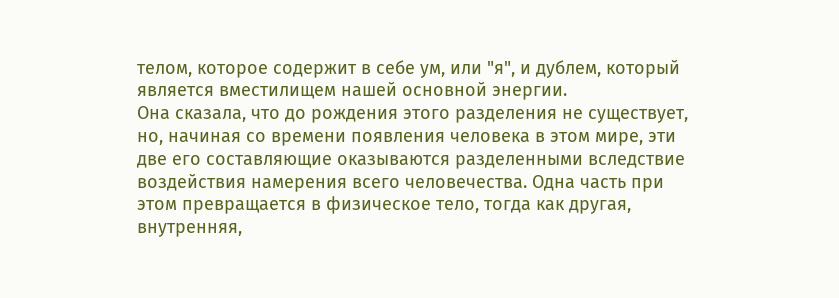телом, которое содержит в себе ум, или "я", и дублем, который является вместилищем нашей основной энергии.
Она сказала, что до рождения этого разделения не существует, но, начиная со времени появления человека в этом мире, эти две его составляющие оказываются разделенными вследствие воздействия намерения всего человечества. Одна часть при этом превращается в физическое тело, тогда как другая, внутренняя,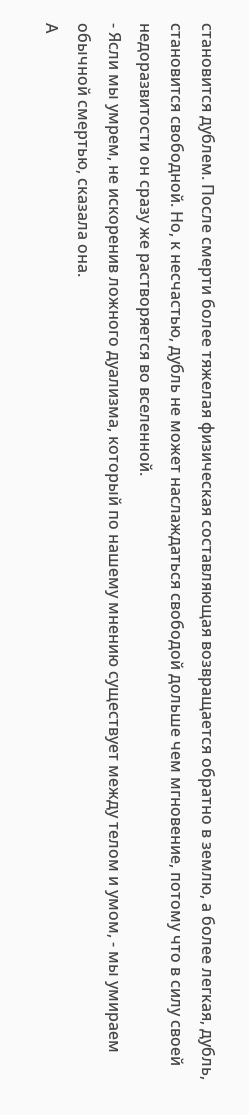становится дублем. После смерти более тяжелая физическая составляющая возвращается обратно в землю, а более легкая, дубль, становится свободной. Но, к несчастью, дубль не может наслаждаться свободой дольше чем мгновение, потому что в силу своей недоразвитости он сразу же растворяется во вселенной.
- Ясли мы умрем, не искоренив ложного дуализма, который по нашему мнению существует между телом и умом, - мы умираем обычной смертью, сказала она.
А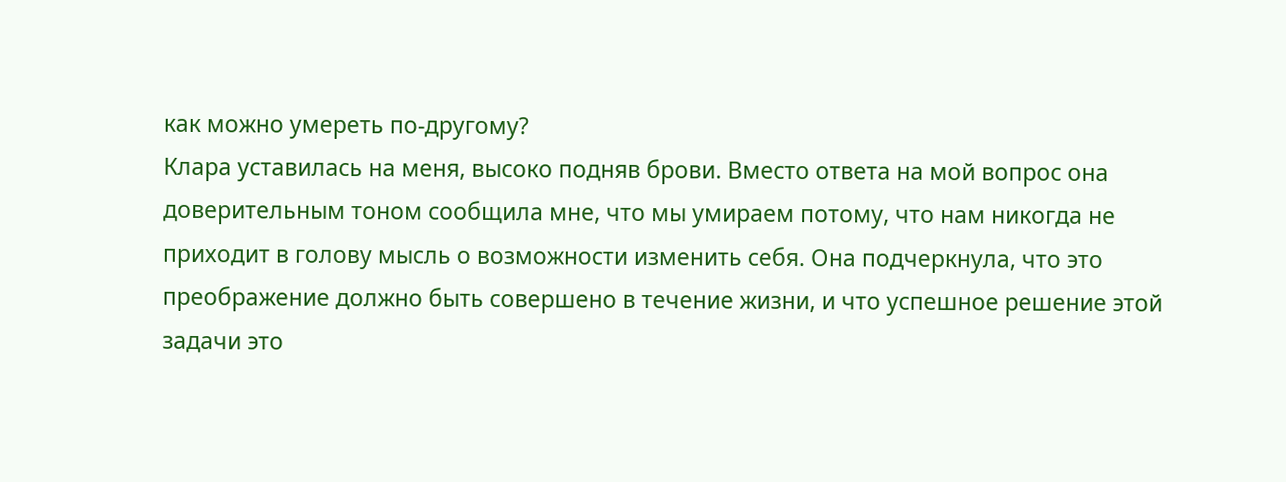как можно умереть по-другому?
Клара уставилась на меня, высоко подняв брови. Вместо ответа на мой вопрос она доверительным тоном сообщила мне, что мы умираем потому, что нам никогда не приходит в голову мысль о возможности изменить себя. Она подчеркнула, что это преображение должно быть совершено в течение жизни, и что успешное решение этой задачи это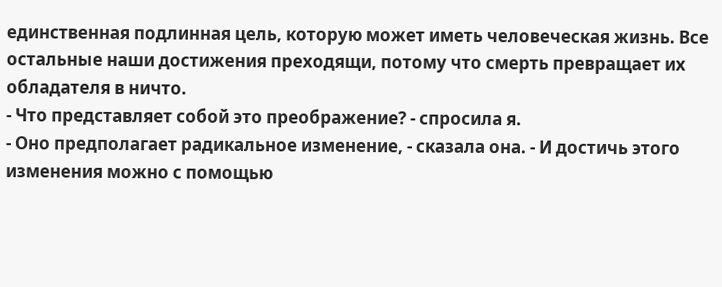единственная подлинная цель, которую может иметь человеческая жизнь. Все остальные наши достижения преходящи, потому что смерть превращает их обладателя в ничто.
- Что представляет собой это преображение? - спросила я.
- Оно предполагает радикальное изменение, - сказала она. - И достичь этого изменения можно с помощью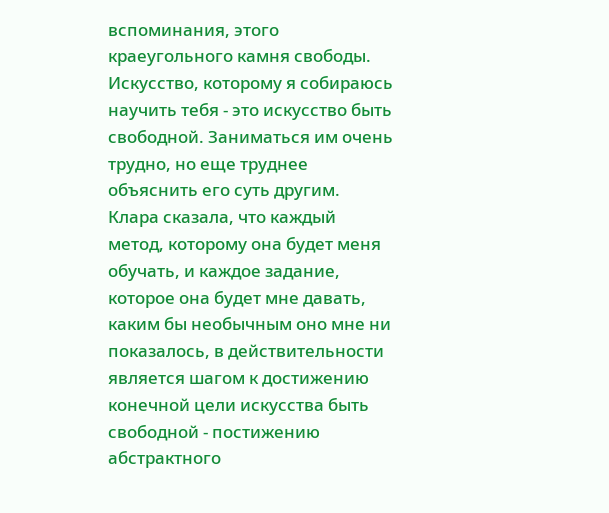вспоминания, этого краеугольного камня свободы. Искусство, которому я собираюсь научить тебя - это искусство быть свободной. Заниматься им очень трудно, но еще труднее объяснить его суть другим.
Клара сказала, что каждый метод, которому она будет меня обучать, и каждое задание, которое она будет мне давать, каким бы необычным оно мне ни показалось, в действительности является шагом к достижению конечной цели искусства быть свободной - постижению абстрактного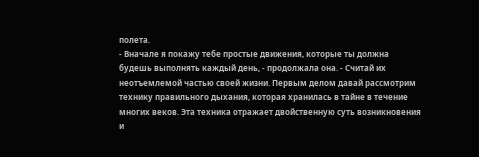полета.
- Вначале я покажу тебе простые движения, которые ты должна будешь выполнять каждый день, - продолжала она. - Считай их неотъемлемой частью своей жизни. Первым делом давай рассмотрим технику правильного дыхания, которая хранилась в тайне в течение многих веков. Эта техника отражает двойственную суть возникновения и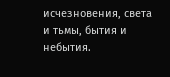исчезновения, света и тьмы, бытия и небытия.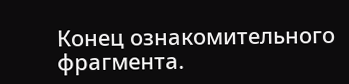Конец ознакомительного фрагмента.